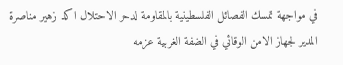في مواجهة تمسك الفصائل الفلسطينية بالمقاومة لدحر الاحتلال اكد زهير مناصرة المدير لجهاز الامن الوقائي في الضفة الغربية عزمه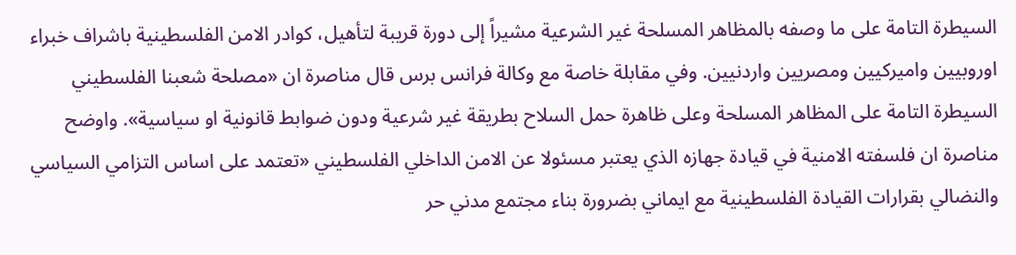السيطرة التامة على ما وصفه بالمظاهر المسلحة غير الشرعية مشيراً إلى دورة قريبة لتأهيل، كوادر الامن الفلسطينية باشراف خبراء اوروبيين واميركيين ومصريين واردنيين. وفي مقابلة خاصة مع وكالة فرانس برس قال مناصرة ان «مصلحة شعبنا الفلسطيني السيطرة التامة على المظاهر المسلحة وعلى ظاهرة حمل السلاح بطريقة غير شرعية ودون ضوابط قانونية او سياسية». واوضح مناصرة ان فلسفته الامنية في قيادة جهازه الذي يعتبر مسئولا عن الامن الداخلي الفلسطيني «تعتمد على اساس التزامي السياسي والنضالي بقرارات القيادة الفلسطينية مع ايماني بضرورة بناء مجتمع مدني حر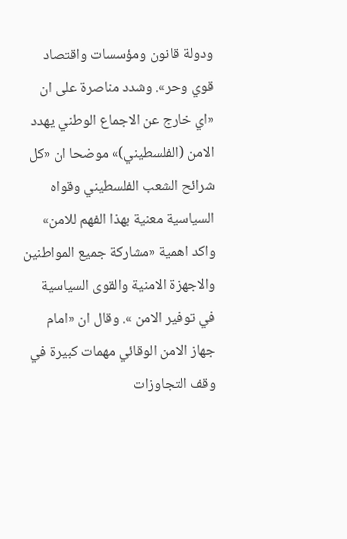ودولة قانون ومؤسسات واقتصاد قوي وحر». وشدد مناصرة على ان «اي خارج عن الاجماع الوطني يهدد الامن (الفلسطيني)» موضحا ان «كل شرائح الشعب الفلسطيني وقواه السياسية معنية بهذا الفهم للامن» واكد اهمية «مشاركة جميع المواطنين والاجهزة الامنية والقوى السياسية في توفير الامن ». وقال ان «امام جهاز الامن الوقائي مهمات كبيرة في وقف التجاوزات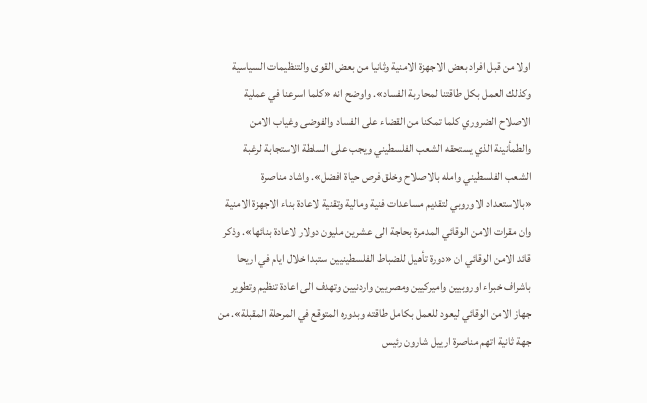اولا من قبل افراد بعض الاجهزة الامنية وثانيا من بعض القوى والتنظيمات السياسية وكذلك العمل بكل طاقتنا لمحاربة الفساد». واوضح انه «كلما اسرعنا في عملية الاصلاح الضروري كلما تمكنا من القضاء على الفساد والفوضى وغياب الامن والطمأنينة الذي يستحقه الشعب الفلسطيني ويجب على السلطة الاستجابة لرغبة الشعب الفلسطيني وامله بالاصلاح وخلق فرص حياة افضل». واشاد مناصرة «بالاستعداد الاوروبي لتقديم مساعدات فنية ومالية وتقنية لاعادة بناء الاجهزة الامنية وان مقرات الامن الوقائي المدمرة بحاجة الى عشرين مليون دولار لاعادة بنائها». وذكر قائد الامن الوقائي ان «دورة تأهيل للضباط الفلسطينيين ستبدا خلال ايام في اريحا باشراف خبراء اوروبيين واميركيين ومصريين واردنيين وتهدف الى اعادة تنظيم وتطوير جهاز الامن الوقائي ليعود للعمل بكامل طاقته وبدوره المتوقع في المرحلة المقبلة». من جهة ثانية اتهم مناصرة ارييل شارون رئيس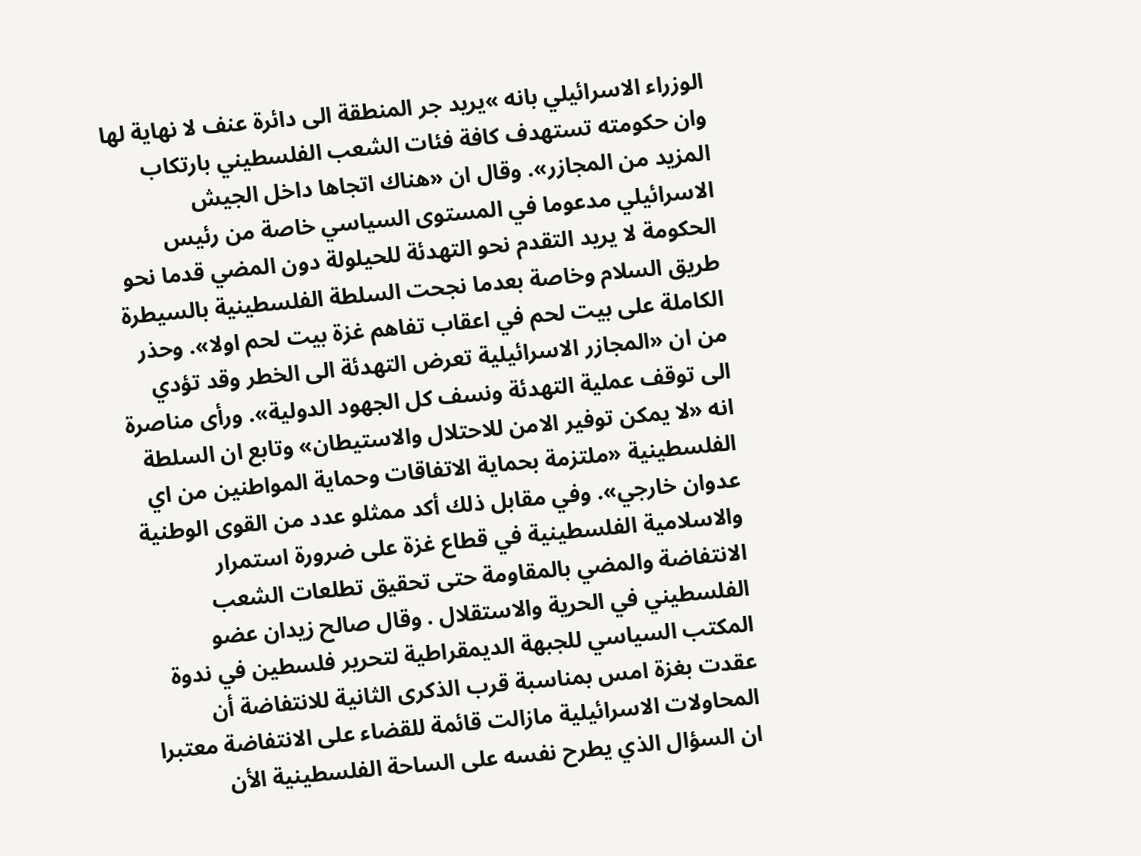الوزراء الاسرائيلي بانه »يريد جر المنطقة الى دائرة عنف لا نهاية لها وان حكومته تستهدف كافة فئات الشعب الفلسطيني بارتكاب المزيد من المجازر». وقال ان «هناك اتجاها داخل الجيش الاسرائيلي مدعوما في المستوى السياسي خاصة من رئيس الحكومة لا يريد التقدم نحو التهدئة للحيلولة دون المضي قدما نحو طريق السلام وخاصة بعدما نجحت السلطة الفلسطينية بالسيطرة الكاملة على بيت لحم في اعقاب تفاهم غزة بيت لحم اولا». وحذر من ان «المجازر الاسرائيلية تعرض التهدئة الى الخطر وقد تؤدي الى توقف عملية التهدئة ونسف كل الجهود الدولية». ورأى مناصرة انه «لا يمكن توفير الامن للاحتلال والاستيطان» وتابع ان السلطة الفلسطينية «ملتزمة بحماية الاتفاقات وحماية المواطنين من اي عدوان خارجي». وفي مقابل ذلك أكد ممثلو عدد من القوى الوطنية والاسلامية الفلسطينية في قطاع غزة على ضرورة استمرار الانتفاضة والمضي بالمقاومة حتى تحقيق تطلعات الشعب الفلسطيني في الحرية والاستقلال . وقال صالح زيدان عضو المكتب السياسي للجبهة الديمقراطية لتحرير فلسطين في ندوة عقدت بغزة امس بمناسبة قرب الذكرى الثانية للانتفاضة أن المحاولات الاسرائيلية مازالت قائمة للقضاء على الانتفاضة معتبرا ان السؤال الذي يطرح نفسه على الساحة الفلسطينية الأن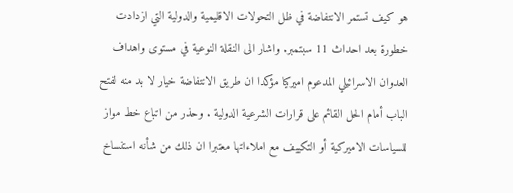هو كيف تستمر الانتفاضة في ظل التحولات الاقليمية والدولية التي ازدادت خطورة بعد احداث 11 سبتمبر. واشار الى النقلة النوعية في مستوى واهداف العدوان الاسرائيلي المدعوم اميركيا مؤكدا ان طريق الانتفاضة خيار لا بد منه لفتح الباب أمام الحل القائم على قرارات الشرعية الدولية . وحذر من اتباع خط مواز للسياسات الاميركية أو التكييف مع املاءاتها معتبرا ان ذلك من شأنه استنساخ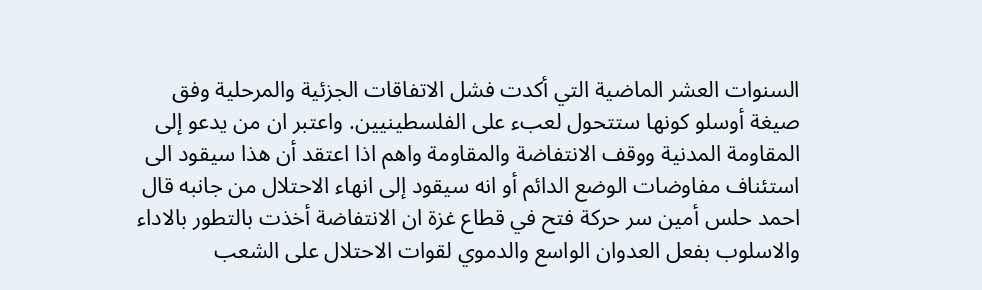السنوات العشر الماضية التي أكدت فشل الاتفاقات الجزئية والمرحلية وفق صيغة أوسلو كونها ستتحول لعبء على الفلسطينيين. واعتبر ان من يدعو إلى المقاومة المدنية ووقف الانتفاضة والمقاومة واهم اذا اعتقد أن هذا سيقود الى استئناف مفاوضات الوضع الدائم أو انه سيقود إلى انهاء الاحتلال من جانبه قال احمد حلس أمين سر حركة فتح في قطاع غزة ان الانتفاضة أخذت بالتطور بالاداء والاسلوب بفعل العدوان الواسع والدموي لقوات الاحتلال على الشعب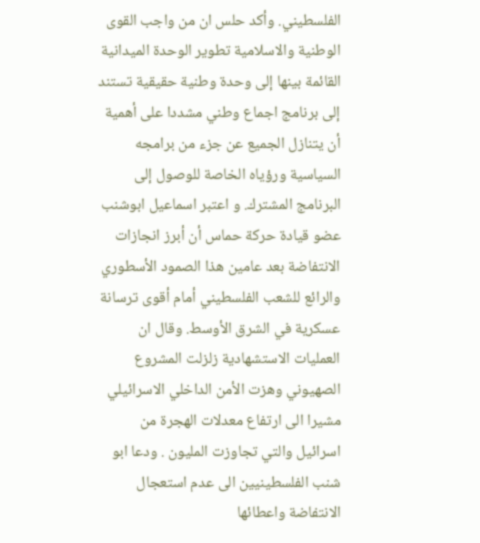الفلسطيني. وأكد حلس ان من واجب القوى الوطنية والاسلامية تطوير الوحدة الميدانية القائمة بينها إلى وحدة وطنية حقيقية تستند إلى برنامج اجماع وطني مشددا على أهمية أن يتنازل الجميع عن جزء من برامجه السياسية ورؤياه الخاصة للوصول إلى البرنامج المشترك. و اعتبر اسماعيل ابوشنب عضو قيادة حركة حماس أن أبرز انجازات الانتفاضة بعد عامين هذا الصمود الأسطوري والرائع للشعب الفلسطيني أمام أقوى ترسانة عسكرية في الشرق الأوسط. وقال ان العمليات الاستشهادية زلزلت المشروع الصهيوني وهزت الأمن الداخلي الاسرائيلي مشيرا الى ارتفاع معدلات الهجرة من اسرائيل والتي تجاوزت المليون . ودعا ابو شنب الفلسطينيين الى عدم استعجال الانتفاضة واعطائها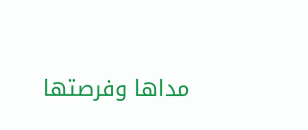مداها وفرصتها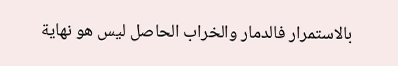بالاستمرار فالدمار والخراب الحاصل ليس هو نهاية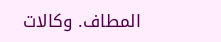المطاف. وكالات